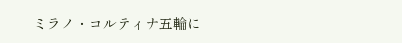ミラノ・コルティナ五輪に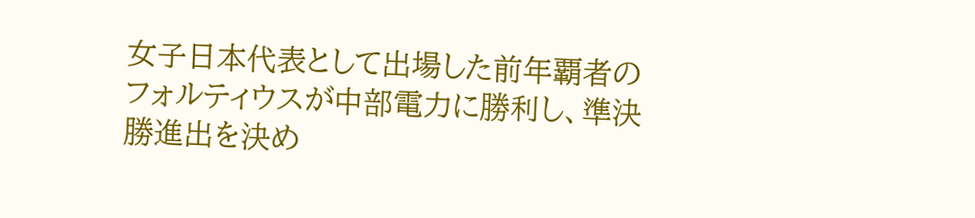女子日本代表として出場した前年覇者のフォルティウスが中部電力に勝利し、準決勝進出を決め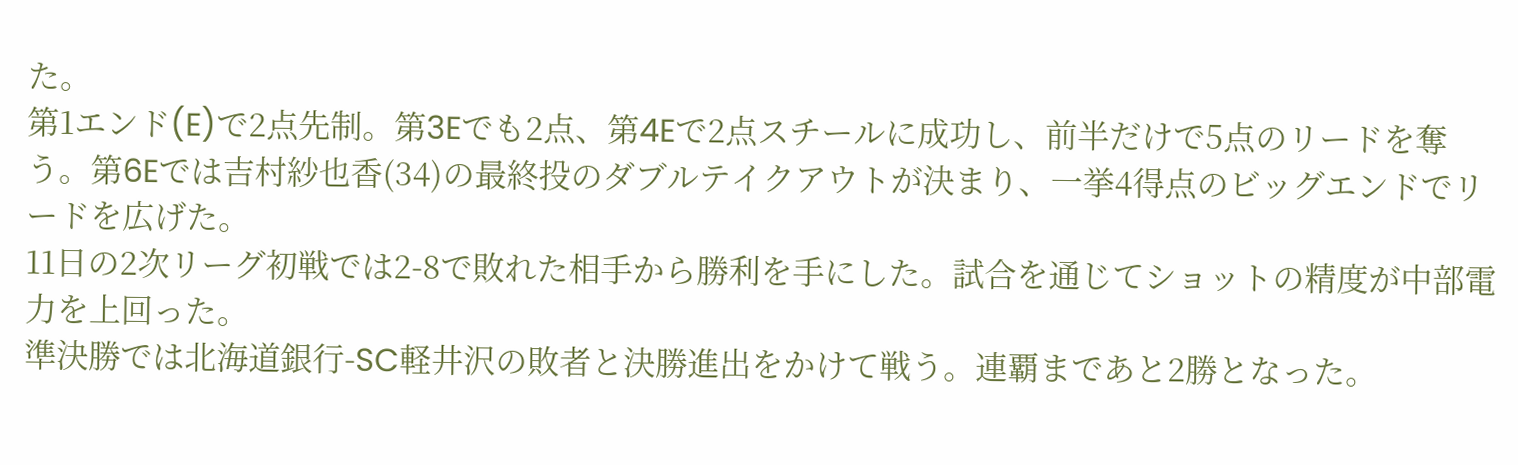た。
第1エンド(E)で2点先制。第3Eでも2点、第4Eで2点スチールに成功し、前半だけで5点のリードを奪う。第6Eでは吉村紗也香(34)の最終投のダブルテイクアウトが決まり、一挙4得点のビッグエンドでリードを広げた。
11日の2次リーグ初戦では2-8で敗れた相手から勝利を手にした。試合を通じてショットの精度が中部電力を上回った。
準決勝では北海道銀行-SC軽井沢の敗者と決勝進出をかけて戦う。連覇まであと2勝となった。